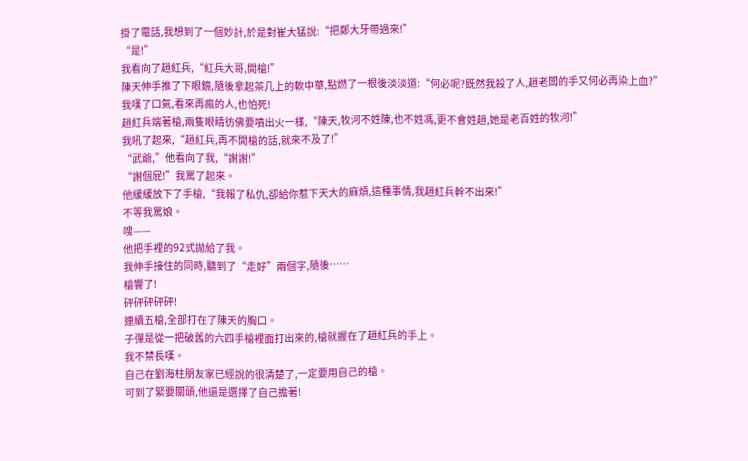掛了電話,我想到了一個妙計,於是對崔大猛說:“把鄭大牙帶過來!”
“是!”
我看向了趙紅兵,“紅兵大哥,開槍!”
陳天伸手推了下眼鏡,隨後拿起茶几上的軟中華,點燃了一根後淡淡道:“何必呢?既然我殺了人,趙老闆的手又何必再染上血?”
我嘆了口氣,看來再瘋的人,也怕死!
趙紅兵端著槍,兩隻眼睛彷佛要噴出火一樣,“陳天,牧河不姓陳,也不姓馮,更不會姓趙,她是老百姓的牧河!”
我吼了起來,“趙紅兵,再不開槍的話,就來不及了!”
“武爺,”他看向了我,“謝謝!”
“謝個屁!”我罵了起來。
他緩緩放下了手槍,“我報了私仇,卻給你惹下天大的麻煩,這種事情,我趙紅兵幹不出來!”
不等我罵娘。
嗖——
他把手裡的92式拋給了我。
我伸手接住的同時,聽到了“走好”兩個字,隨後……
槍響了!
砰砰砰砰砰!
連續五槍,全部打在了陳天的胸口。
子彈是從一把破舊的六四手槍裡面打出來的,槍就握在了趙紅兵的手上。
我不禁長嘆。
自己在劉海柱朋友家已經說的很清楚了,一定要用自己的槍。
可到了緊要關頭,他還是選擇了自己擔著!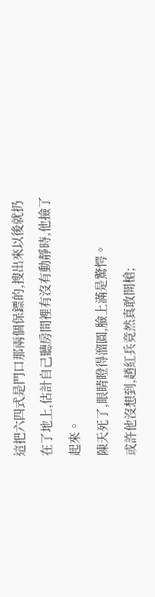這把六四式是門口那兩個保鏢的,搜出來以後就扔在了地上,估計自己聽房間裡有沒有動靜時,他撿了起來。
陳天死了,眼睛瞪得溜圓,臉上滿是驚愕。
或許他沒想到,趙紅兵竟然真敢開槍;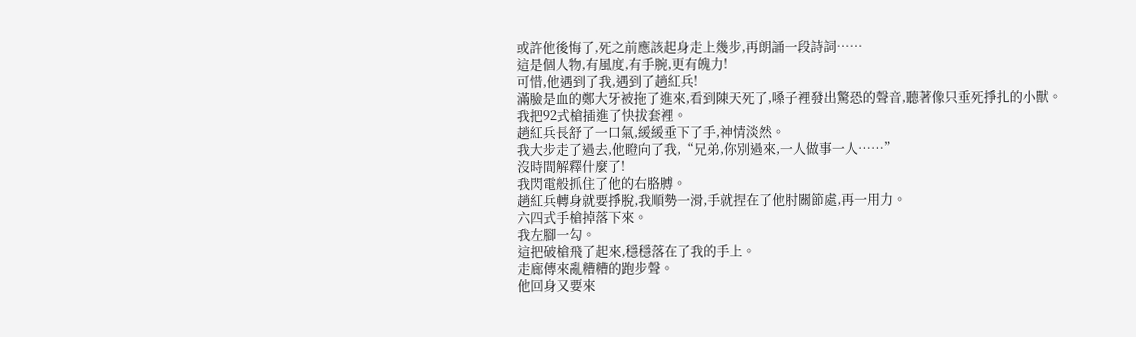或許他後悔了,死之前應該起身走上幾步,再朗誦一段詩詞……
這是個人物,有風度,有手腕,更有魄力!
可惜,他遇到了我,遇到了趙紅兵!
滿臉是血的鄭大牙被拖了進來,看到陳天死了,嗓子裡發出驚恐的聲音,聽著像只垂死掙扎的小獸。
我把92式槍插進了快拔套裡。
趙紅兵長舒了一口氣,緩緩垂下了手,神情淡然。
我大步走了過去,他瞪向了我,“兄弟,你別過來,一人做事一人……”
沒時間解釋什麼了!
我閃電般抓住了他的右胳膊。
趙紅兵轉身就要掙脫,我順勢一滑,手就捏在了他肘關節處,再一用力。
六四式手槍掉落下來。
我左腳一勾。
這把破槍飛了起來,穩穩落在了我的手上。
走廊傳來亂糟糟的跑步聲。
他回身又要來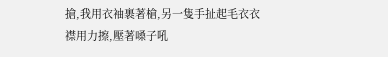搶,我用衣袖裹著槍,另一隻手扯起毛衣衣襟用力擦,壓著嗓子吼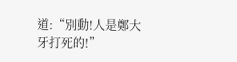道:“別動!人是鄭大牙打死的!”